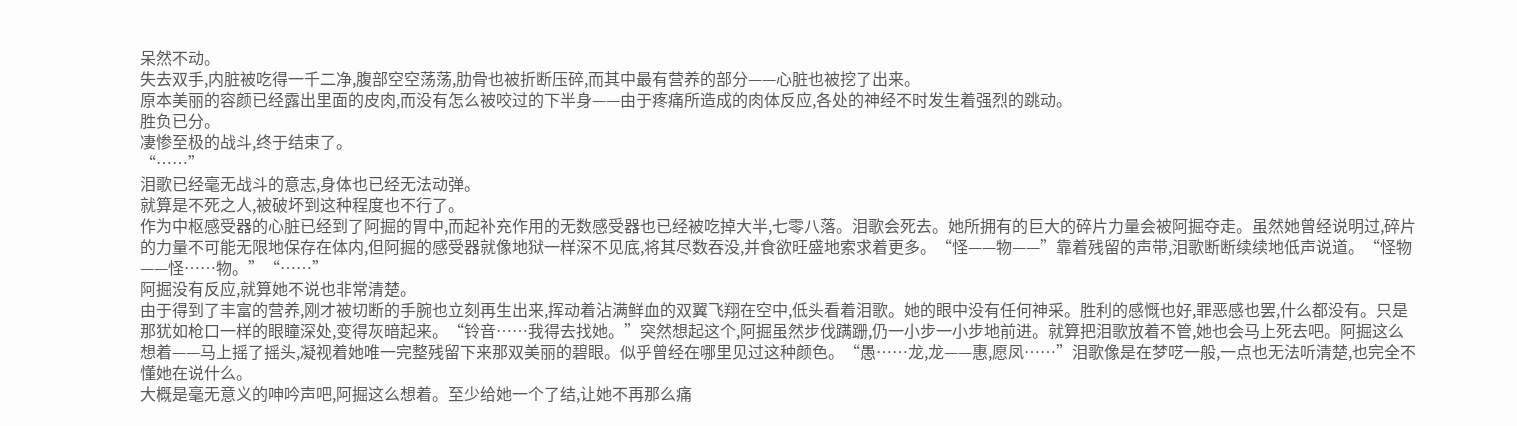呆然不动。
失去双手,内脏被吃得一千二净,腹部空空荡荡,肋骨也被折断压碎,而其中最有营养的部分——心脏也被挖了出来。
原本美丽的容颜已经露出里面的皮肉,而没有怎么被咬过的下半身——由于疼痛所造成的肉体反应,各处的神经不时发生着强烈的跳动。
胜负已分。
凄惨至极的战斗,终于结束了。
“……”
泪歌已经毫无战斗的意志,身体也已经无法动弹。
就算是不死之人,被破坏到这种程度也不行了。
作为中枢感受器的心脏已经到了阿掘的胃中,而起补充作用的无数感受器也已经被吃掉大半,七零八落。泪歌会死去。她所拥有的巨大的碎片力量会被阿掘夺走。虽然她曾经说明过,碎片的力量不可能无限地保存在体内,但阿掘的感受器就像地狱一样深不见底,将其尽数吞没,并食欲旺盛地索求着更多。“怪——物——”靠着残留的声带,泪歌断断续续地低声说道。“怪物——怪……物。”“……”
阿掘没有反应,就算她不说也非常清楚。
由于得到了丰富的营养,刚才被切断的手腕也立刻再生出来,挥动着沾满鲜血的双翼飞翔在空中,低头看着泪歌。她的眼中没有任何神采。胜利的感慨也好,罪恶感也罢,什么都没有。只是那犹如枪口一样的眼瞳深处,变得灰暗起来。“铃音……我得去找她。”突然想起这个,阿掘虽然步伐蹒跚,仍一小步一小步地前进。就算把泪歌放着不管,她也会马上死去吧。阿掘这么想着——马上摇了摇头,凝视着她唯一完整残留下来那双美丽的碧眼。似乎曾经在哪里见过这种颜色。“愚……龙,龙——惠,愿凤……”泪歌像是在梦呓一般,一点也无法听清楚,也完全不懂她在说什么。
大概是毫无意义的呻吟声吧,阿掘这么想着。至少给她一个了结,让她不再那么痛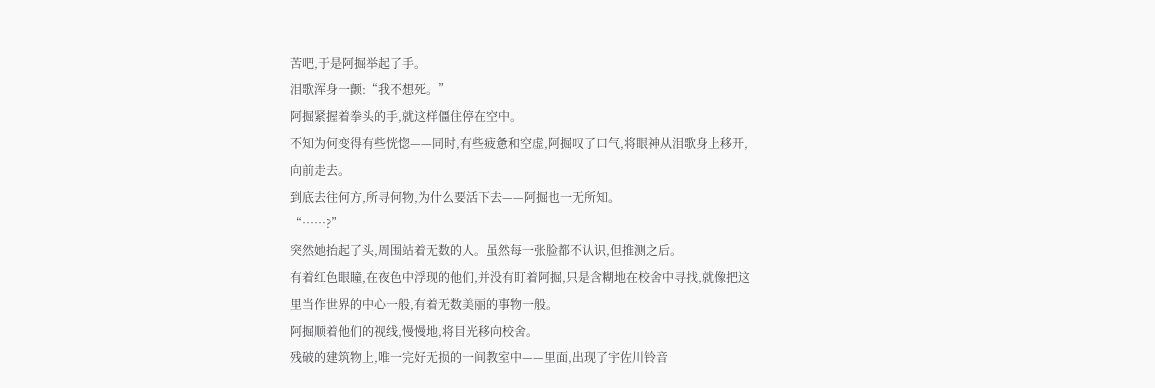苦吧,于是阿掘举起了手。
泪歌浑身一颤:“我不想死。”
阿掘紧握着拳头的手,就这样僵住停在空中。
不知为何变得有些恍惚——同时,有些疲惫和空虚,阿掘叹了口气,将眼神从泪歌身上移开,向前走去。
到底去往何方,所寻何物,为什么要活下去——阿掘也一无所知。
“……?”
突然她抬起了头,周围站着无数的人。虽然每一张脸都不认识,但推测之后。
有着红色眼瞳,在夜色中浮现的他们,并没有盯着阿掘,只是含糊地在校舍中寻找,就像把这里当作世界的中心一般,有着无数美丽的事物一般。
阿掘顺着他们的视线,慢慢地,将目光移向校舍。
残破的建筑物上,唯一完好无损的一间教室中——里面,出现了宇佐川铃音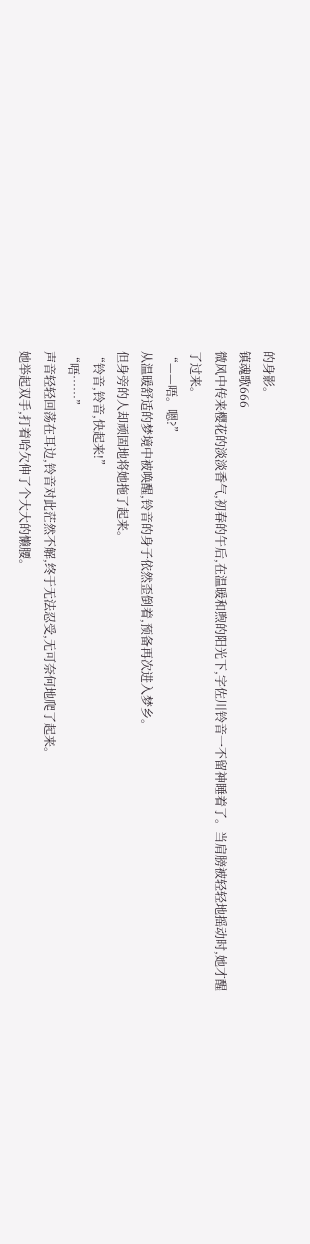的身影。
镇魂歌666
微风中传来樱花的淡淡香气,初春的午后,在温暖和煦的阳光下,字佐川铃音一不留神睡着了。当肩膀被轻轻地摇动时,她才醒了过来。
“——唔。嗯?”
从温暖舒适的梦境中被唤醒,铃音的身子依然歪倒着,预备再次进入梦乡。
但身旁的人却顽固地将她拖了起来。
“铃音,铃音,快起来!”
“唔……”
声音轻轻回荡在耳边,铃音对此茫然不解,终于无法忍受,无可奈何地爬了起来。
她举起双手,打着哈欠伸了个大大的懒腰。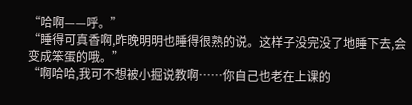“哈啊——呼。”
“睡得可真香啊,昨晚明明也睡得很熟的说。这样子没完没了地睡下去,会变成笨蛋的哦。”
“啊哈哈,我可不想被小掘说教啊……你自己也老在上课的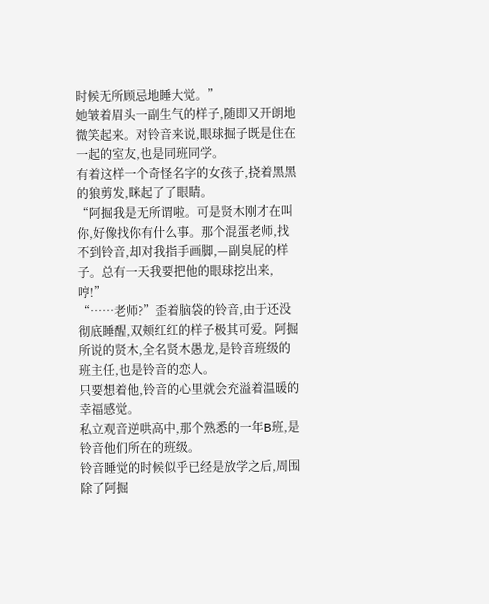时候无所顾忌地睡大觉。”
她皱着眉头一副生气的样子,随即又开朗地微笑起来。对铃音来说,眼球掘子既是住在一起的室友,也是同班同学。
有着这样一个奇怪名字的女孩子,挠着黑黑的狼剪发,眯起了了眼睛。
“阿掘我是无所谓啦。可是贤木刚才在叫你,好像找你有什么事。那个混蛋老师,找不到铃音,却对我指手画脚,—副臭屁的样子。总有一天我要把他的眼球挖出来,哼!”
“……老师?”歪着脑袋的铃音,由于还没彻底睡醒,双颊红红的样子极其可爱。阿掘所说的贤木,全名贤木愚龙,是铃音班级的班主任,也是铃音的恋人。
只要想着他,铃音的心里就会充溢着温暖的幸福感觉。
私立观音逆哄高中,那个熟悉的一年B班,是铃音他们所在的班级。
铃音睡觉的时候似乎已经是放学之后,周围除了阿掘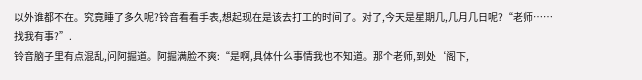以外谁都不在。究竟睡了多久呢?铃音看看手表,想起现在是该去打工的时间了。对了,今天是星期几,几月几日呢?“老师……找我有事?”.
铃音脑子里有点混乱,问阿掘道。阿掘满脸不爽:“是啊,具体什么事情我也不知道。那个老师,到处‘阁下,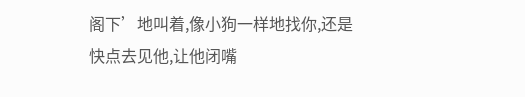阁下’地叫着,像小狗一样地找你,还是快点去见他,让他闭嘴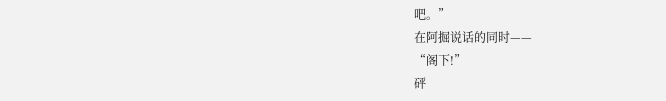吧。”
在阿掘说话的同时——
“阁下!”
砰